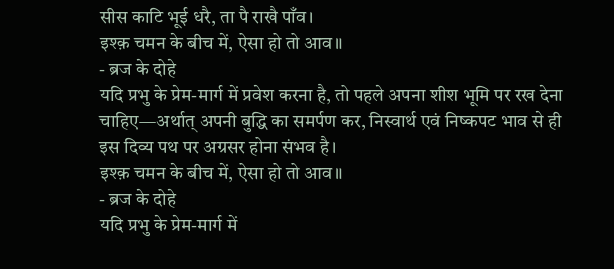सीस काटि भूई धरै, ता पै राखै पाँव।
इश्क़ चमन के बीच में, ऐसा हो तो आव॥
- ब्रज के दोहे
यदि प्रभु के प्रेम-मार्ग में प्रवेश करना है, तो पहले अपना शीश भूमि पर रख देना चाहिए—अर्थात् अपनी बुद्धि का समर्पण कर, निस्वार्थ एवं निष्कपट भाव से ही इस दिव्य पथ पर अग्रसर होना संभव है।
इश्क़ चमन के बीच में, ऐसा हो तो आव॥
- ब्रज के दोहे
यदि प्रभु के प्रेम-मार्ग में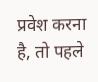प्रवेश करना है, तो पहले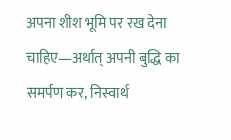अपना शीश भूमि पर रख देना चाहिए—अर्थात् अपनी बुद्धि का समर्पण कर, निस्वार्थ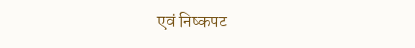एवं निष्कपट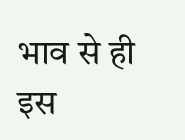भाव से ही इस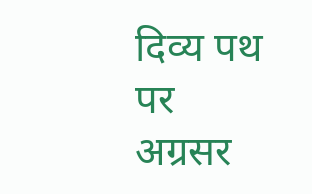दिव्य पथ पर अग्रसर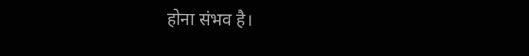होना संभव है।